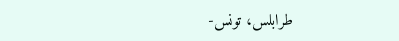طرابلس، تونس-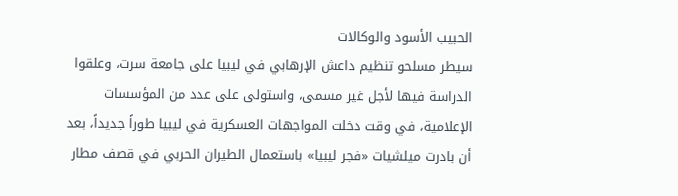الحبيب الأسود والوكالات
سيطر مسلحو تنظيم داعش الإرهابي في ليبيا على جامعة سرت، وعلقوا الدراسة فيها لأجل غير مسمى، واستولى على عدد من المؤسسات الإعلامية، في وقت دخلت المواجهات العسكرية في ليبيا طوراً جديداً، بعد أن بادرت ميلشيات «فجر ليبيا» باستعمال الطيران الحربي في قصف مطار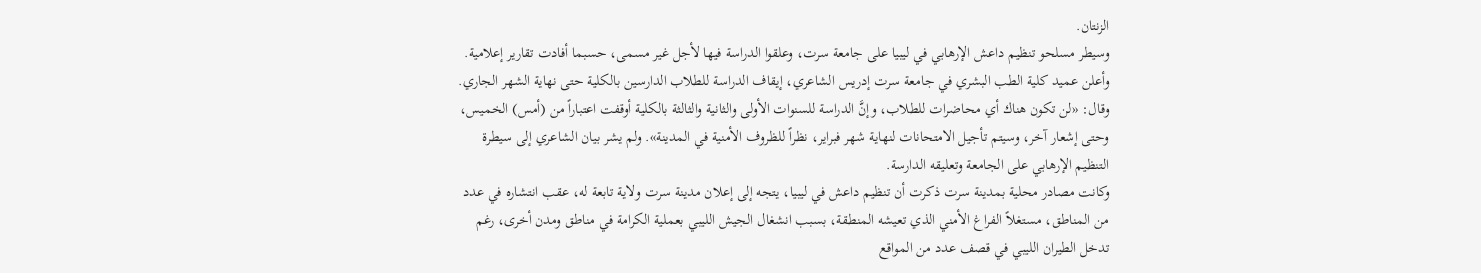الزنتان.
وسيطر مسلحو تنظيم داعش الإرهابي في ليبيا على جامعة سرت، وعلقوا الدراسة فيها لأجل غير مسمى، حسبما أفادت تقارير إعلامية.
وأعلن عميد كلية الطب البشري في جامعة سرت إدريس الشاعري، إيقاف الدراسة للطلاب الدارسين بالكلية حتى نهاية الشهر الجاري. وقال: «لن تكون هناك أي محاضرات للطلاب، وإنَّ الدراسة للسنوات الأولى والثانية والثالثة بالكلية أوقفت اعتباراً من (أمس) الخميس، وحتى إشعار آخر، وسيتم تأجيل الامتحانات لنهاية شهر فبراير، نظراً للظروف الأمنية في المدينة». ولم يشر بيان الشاعري إلى سيطرة التنظيم الإرهابي على الجامعة وتعليقه الدارسة.
وكانت مصادر محلية بمدينة سرت ذكرت أن تنظيم داعش في ليبيا، يتجه إلى إعلان مدينة سرت ولاية تابعة له، عقب انتشاره في عدد من المناطق، مستغلاً الفراغ الأمني الذي تعيشه المنطقة، بسبب انشغال الجيش الليبي بعملية الكرامة في مناطق ومدن أخرى، رغم تدخل الطيران الليبي في قصف عدد من المواقع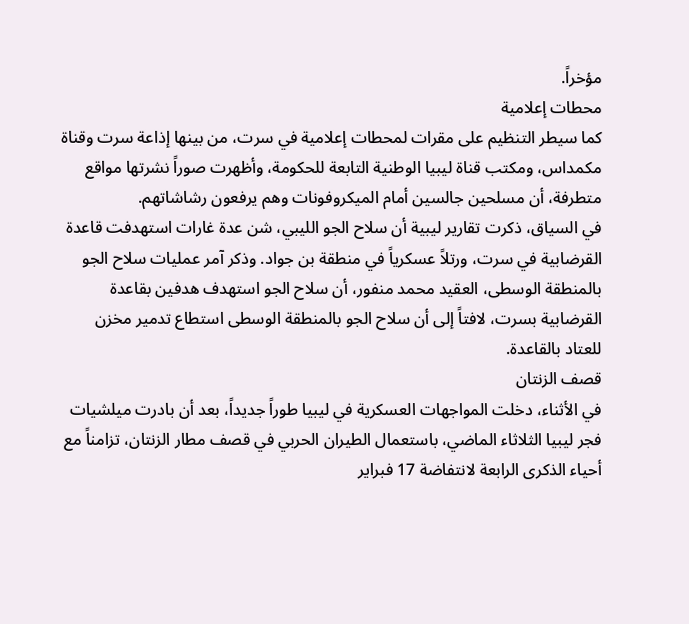مؤخراً.
محطات إعلامية
كما سيطر التنظيم على مقرات لمحطات إعلامية في سرت، من بينها إذاعة سرت وقناة مكمداس، ومكتب قناة ليبيا الوطنية التابعة للحكومة، وأظهرت صوراً نشرتها مواقع متطرفة، أن مسلحين جالسين أمام الميكروفونات وهم يرفعون رشاشاتهم.
في السياق، ذكرت تقارير ليبية أن سلاح الجو الليبي، شن عدة غارات استهدفت قاعدة القرضابية في سرت، ورتلاً عسكرياً في منطقة بن جواد. وذكر آمر عمليات سلاح الجو بالمنطقة الوسطى، العقيد محمد منفور، أن سلاح الجو استهدف هدفين بقاعدة القرضابية بسرت، لافتاً إلى أن سلاح الجو بالمنطقة الوسطى استطاع تدمير مخزن للعتاد بالقاعدة.
قصف الزنتان
في الأثناء، دخلت المواجهات العسكرية في ليبيا طوراً جديداً، بعد أن بادرت ميلشيات فجر ليبيا الثلاثاء الماضي، باستعمال الطيران الحربي في قصف مطار الزنتان، تزامناً مع أحياء الذكرى الرابعة لانتفاضة 17 فبراير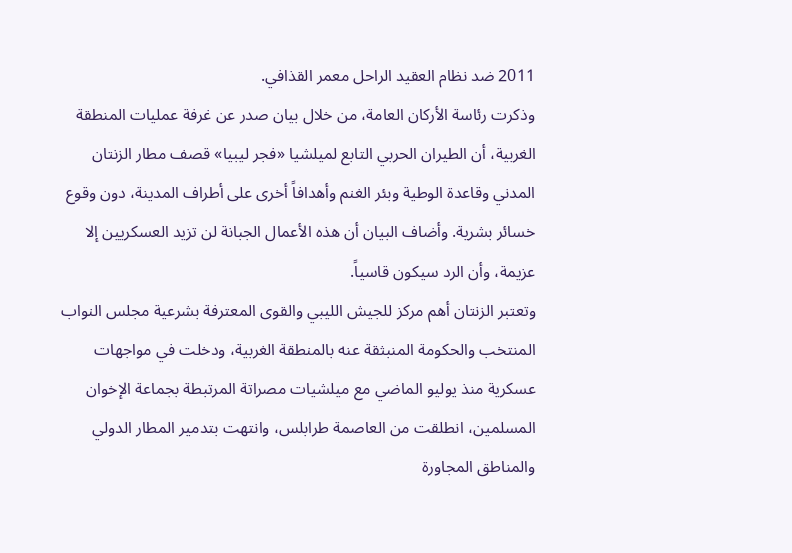2011 ضد نظام العقيد الراحل معمر القذافي.
وذكرت رئاسة الأركان العامة، من خلال بيان صدر عن غرفة عمليات المنطقة الغربية، أن الطيران الحربي التابع لميلشيا «فجر ليبيا» قصف مطار الزنتان المدني وقاعدة الوطية وبئر الغنم وأهدافاً أخرى على أطراف المدينة، دون وقوع خسائر بشرية. وأضاف البيان أن هذه الأعمال الجبانة لن تزيد العسكريين إلا عزيمة، وأن الرد سيكون قاسياً.
وتعتبر الزنتان أهم مركز للجيش الليبي والقوى المعترفة بشرعية مجلس النواب المنتخب والحكومة المنبثقة عنه بالمنطقة الغربية، ودخلت في مواجهات عسكرية منذ يوليو الماضي مع ميلشيات مصراتة المرتبطة بجماعة الإخوان المسلمين، انطلقت من العاصمة طرابلس، وانتهت بتدمير المطار الدولي والمناطق المجاورة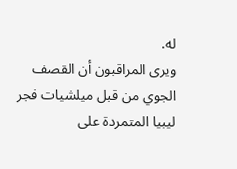له.
ويرى المراقبون أن القصف الجوي من قبل ميلشيات فجر ليبيا المتمردة على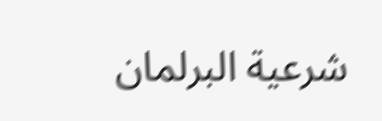شرعية البرلمان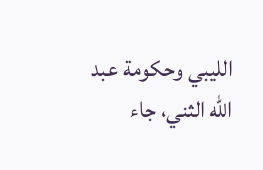الليبي وحكومة عبد الله الثني، جاء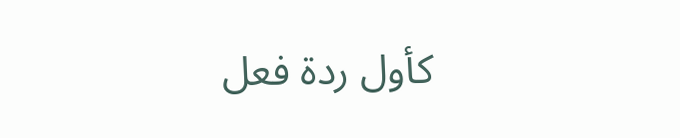كأول ردة فعل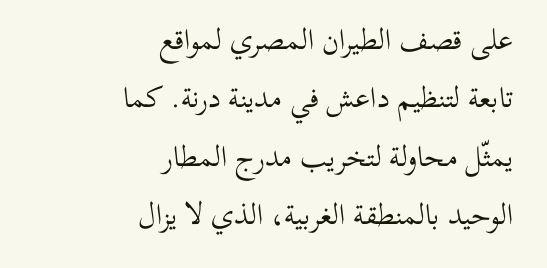على قصف الطيران المصري لمواقع تابعة لتنظيم داعش في مدينة درنة. كما يمثّل محاولة لتخريب مدرج المطار الوحيد بالمنطقة الغربية، الذي لا يزال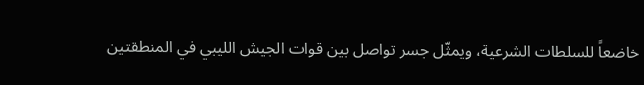خاضعاً للسلطات الشرعية، ويمثّل جسر تواصل بين قوات الجيش الليبي في المنطقتين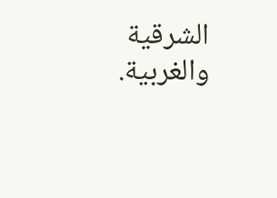الشرقية والغربية.